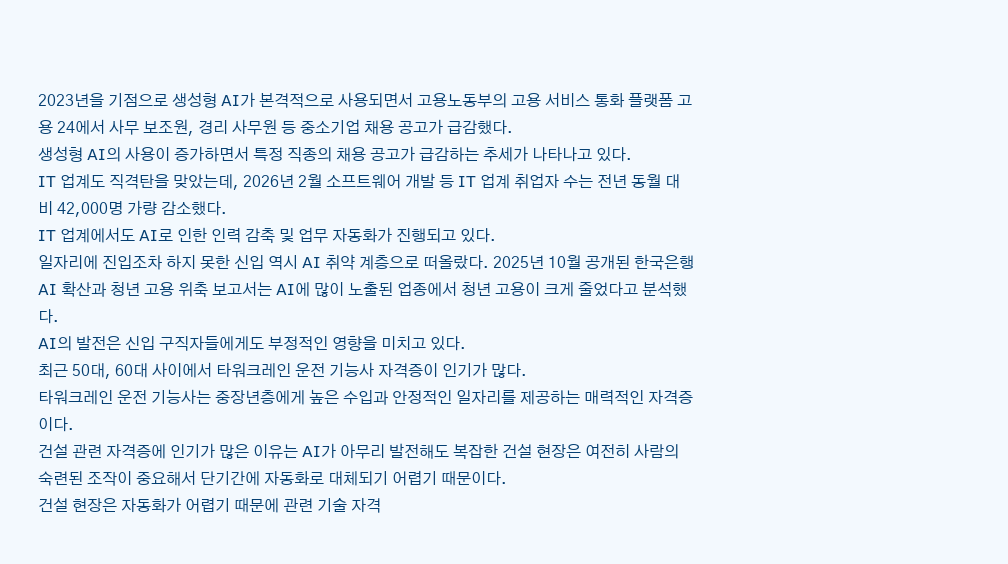2023년을 기점으로 생성형 AI가 본격적으로 사용되면서 고용노동부의 고용 서비스 통화 플랫폼 고용 24에서 사무 보조원, 경리 사무원 등 중소기업 채용 공고가 급감했다.
생성형 AI의 사용이 증가하면서 특정 직종의 채용 공고가 급감하는 추세가 나타나고 있다.
IT 업계도 직격탄을 맞았는데, 2026년 2월 소프트웨어 개발 등 IT 업계 취업자 수는 전년 동월 대비 42,000명 가량 감소했다.
IT 업계에서도 AI로 인한 인력 감축 및 업무 자동화가 진행되고 있다.
일자리에 진입조차 하지 못한 신입 역시 AI 취약 계층으로 떠올랐다. 2025년 10월 공개된 한국은행 AI 확산과 청년 고용 위축 보고서는 AI에 많이 노출된 업종에서 청년 고용이 크게 줄었다고 분석했다.
AI의 발전은 신입 구직자들에게도 부정적인 영향을 미치고 있다.
최근 50대, 60대 사이에서 타워크레인 운전 기능사 자격증이 인기가 많다.
타워크레인 운전 기능사는 중장년층에게 높은 수입과 안정적인 일자리를 제공하는 매력적인 자격증이다.
건설 관련 자격증에 인기가 많은 이유는 AI가 아무리 발전해도 복잡한 건설 현장은 여전히 사람의 숙련된 조작이 중요해서 단기간에 자동화로 대체되기 어렵기 때문이다.
건설 현장은 자동화가 어렵기 때문에 관련 기술 자격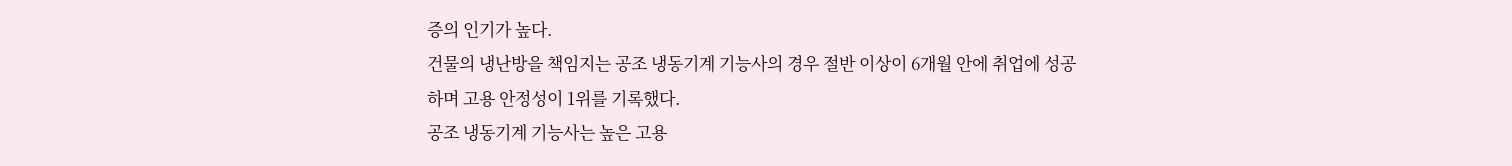증의 인기가 높다.
건물의 냉난방을 책임지는 공조 냉동기계 기능사의 경우 절반 이상이 6개월 안에 취업에 성공하며 고용 안정성이 1위를 기록했다.
공조 냉동기계 기능사는 높은 고용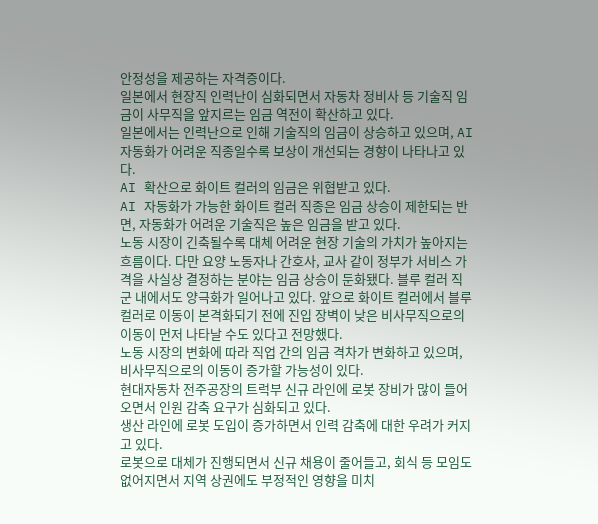안정성을 제공하는 자격증이다.
일본에서 현장직 인력난이 심화되면서 자동차 정비사 등 기술직 임금이 사무직을 앞지르는 임금 역전이 확산하고 있다.
일본에서는 인력난으로 인해 기술직의 임금이 상승하고 있으며, AI 자동화가 어려운 직종일수록 보상이 개선되는 경향이 나타나고 있다.
AI 확산으로 화이트 컬러의 임금은 위협받고 있다.
AI 자동화가 가능한 화이트 컬러 직종은 임금 상승이 제한되는 반면, 자동화가 어려운 기술직은 높은 임금을 받고 있다.
노동 시장이 긴축될수록 대체 어려운 현장 기술의 가치가 높아지는 흐름이다. 다만 요양 노동자나 간호사, 교사 같이 정부가 서비스 가격을 사실상 결정하는 분야는 임금 상승이 둔화됐다. 블루 컬러 직군 내에서도 양극화가 일어나고 있다. 앞으로 화이트 컬러에서 블루 컬러로 이동이 본격화되기 전에 진입 장벽이 낮은 비사무직으로의 이동이 먼저 나타날 수도 있다고 전망했다.
노동 시장의 변화에 따라 직업 간의 임금 격차가 변화하고 있으며, 비사무직으로의 이동이 증가할 가능성이 있다.
현대자동차 전주공장의 트럭부 신규 라인에 로봇 장비가 많이 들어오면서 인원 감축 요구가 심화되고 있다.
생산 라인에 로봇 도입이 증가하면서 인력 감축에 대한 우려가 커지고 있다.
로봇으로 대체가 진행되면서 신규 채용이 줄어들고, 회식 등 모임도 없어지면서 지역 상권에도 부정적인 영향을 미치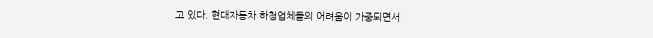고 있다. 현대자동차 하청업체들의 어려움이 가중되면서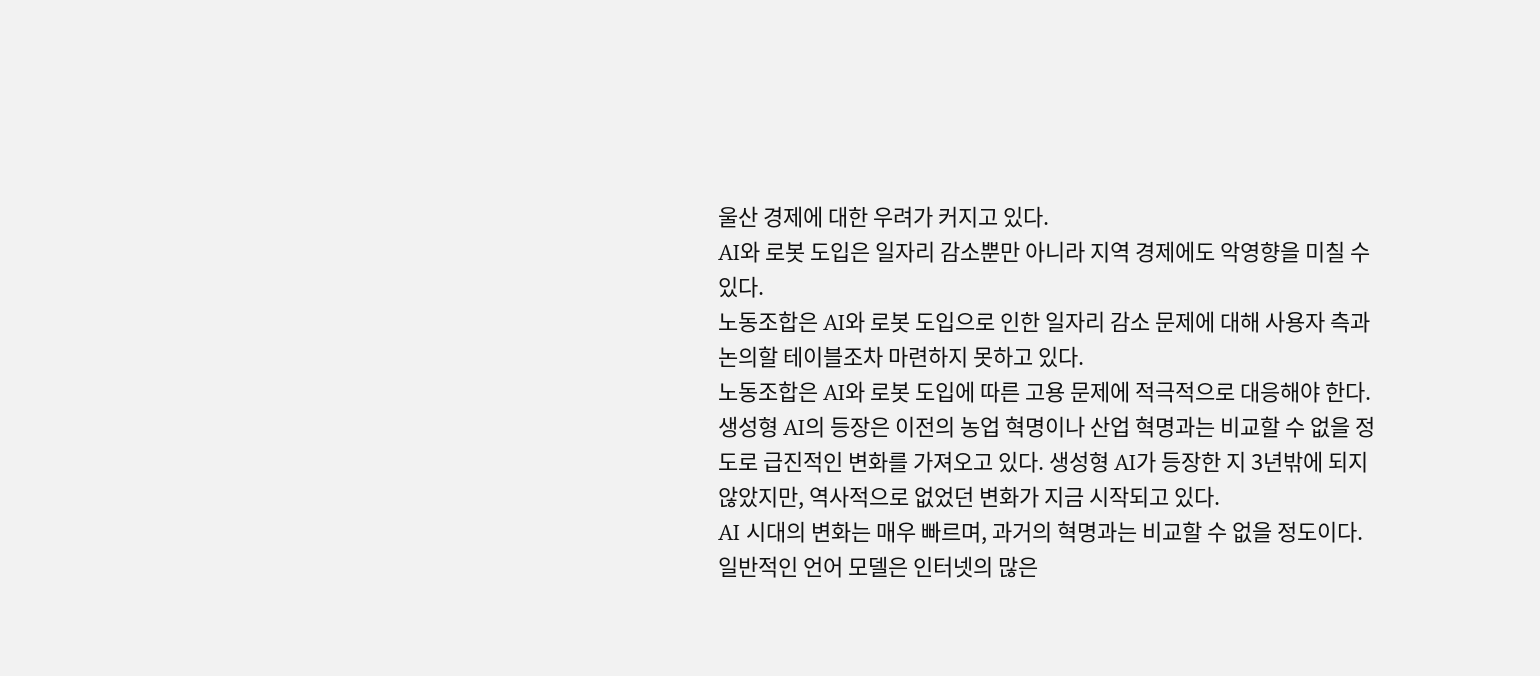울산 경제에 대한 우려가 커지고 있다.
AI와 로봇 도입은 일자리 감소뿐만 아니라 지역 경제에도 악영향을 미칠 수 있다.
노동조합은 AI와 로봇 도입으로 인한 일자리 감소 문제에 대해 사용자 측과 논의할 테이블조차 마련하지 못하고 있다.
노동조합은 AI와 로봇 도입에 따른 고용 문제에 적극적으로 대응해야 한다.
생성형 AI의 등장은 이전의 농업 혁명이나 산업 혁명과는 비교할 수 없을 정도로 급진적인 변화를 가져오고 있다. 생성형 AI가 등장한 지 3년밖에 되지 않았지만, 역사적으로 없었던 변화가 지금 시작되고 있다.
AI 시대의 변화는 매우 빠르며, 과거의 혁명과는 비교할 수 없을 정도이다.
일반적인 언어 모델은 인터넷의 많은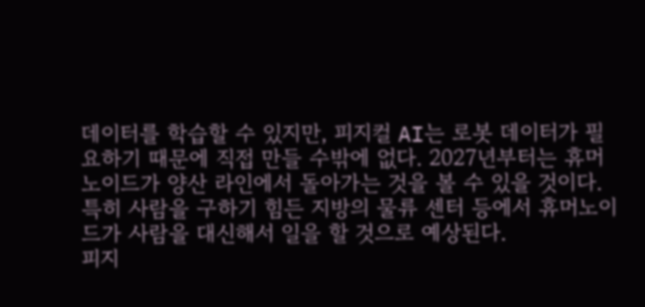데이터를 학습할 수 있지만, 피지컬 AI는 로봇 데이터가 필요하기 때문에 직접 만들 수밖에 없다. 2027년부터는 휴머노이드가 양산 라인에서 돌아가는 것을 볼 수 있을 것이다. 특히 사람을 구하기 힘든 지방의 물류 센터 등에서 휴머노이드가 사람을 대신해서 일을 할 것으로 예상된다.
피지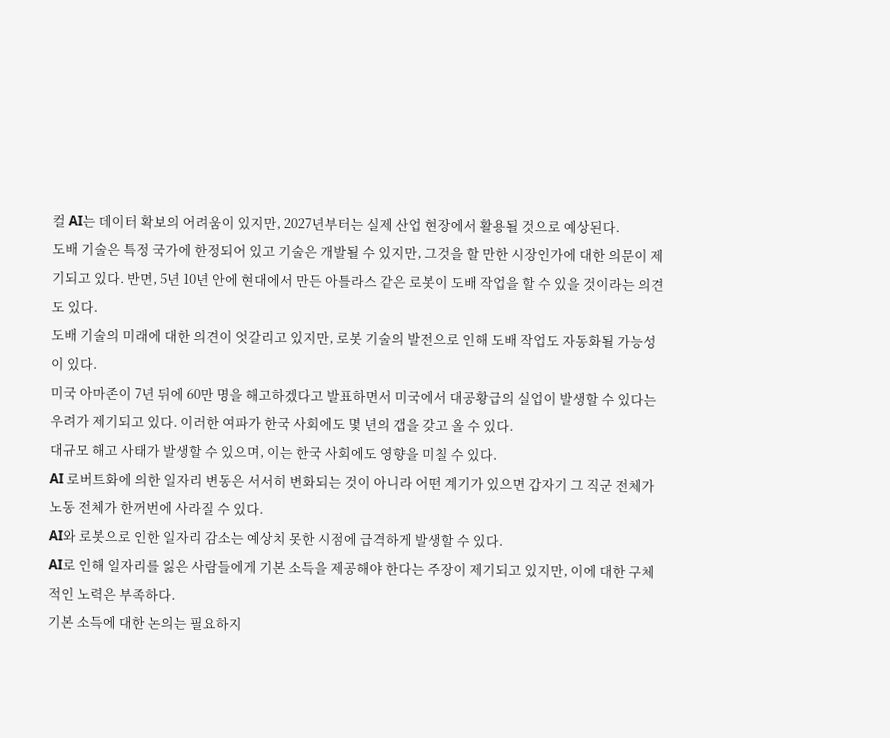컬 AI는 데이터 확보의 어려움이 있지만, 2027년부터는 실제 산업 현장에서 활용될 것으로 예상된다.
도배 기술은 특정 국가에 한정되어 있고 기술은 개발될 수 있지만, 그것을 할 만한 시장인가에 대한 의문이 제기되고 있다. 반면, 5년 10년 안에 현대에서 만든 아틀라스 같은 로봇이 도배 작업을 할 수 있을 것이라는 의견도 있다.
도배 기술의 미래에 대한 의견이 엇갈리고 있지만, 로봇 기술의 발전으로 인해 도배 작업도 자동화될 가능성이 있다.
미국 아마존이 7년 뒤에 60만 명을 해고하겠다고 발표하면서 미국에서 대공황급의 실업이 발생할 수 있다는 우려가 제기되고 있다. 이러한 여파가 한국 사회에도 몇 년의 갭을 갖고 올 수 있다.
대규모 해고 사태가 발생할 수 있으며, 이는 한국 사회에도 영향을 미칠 수 있다.
AI 로버트화에 의한 일자리 변동은 서서히 변화되는 것이 아니라 어떤 계기가 있으면 갑자기 그 직군 전체가 노동 전체가 한꺼번에 사라질 수 있다.
AI와 로봇으로 인한 일자리 감소는 예상치 못한 시점에 급격하게 발생할 수 있다.
AI로 인해 일자리를 잃은 사람들에게 기본 소득을 제공해야 한다는 주장이 제기되고 있지만, 이에 대한 구체적인 노력은 부족하다.
기본 소득에 대한 논의는 필요하지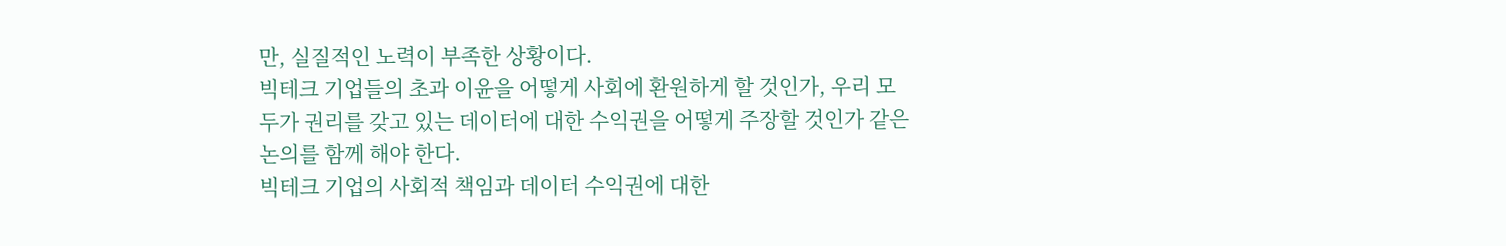만, 실질적인 노력이 부족한 상황이다.
빅테크 기업들의 초과 이윤을 어떻게 사회에 환원하게 할 것인가, 우리 모두가 권리를 갖고 있는 데이터에 대한 수익권을 어떻게 주장할 것인가 같은 논의를 함께 해야 한다.
빅테크 기업의 사회적 책임과 데이터 수익권에 대한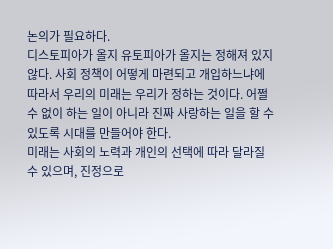논의가 필요하다.
디스토피아가 올지 유토피아가 올지는 정해져 있지 않다. 사회 정책이 어떻게 마련되고 개입하느냐에 따라서 우리의 미래는 우리가 정하는 것이다. 어쩔 수 없이 하는 일이 아니라 진짜 사랑하는 일을 할 수 있도록 시대를 만들어야 한다.
미래는 사회의 노력과 개인의 선택에 따라 달라질 수 있으며, 진정으로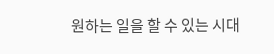원하는 일을 할 수 있는 시대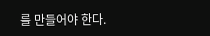를 만들어야 한다.